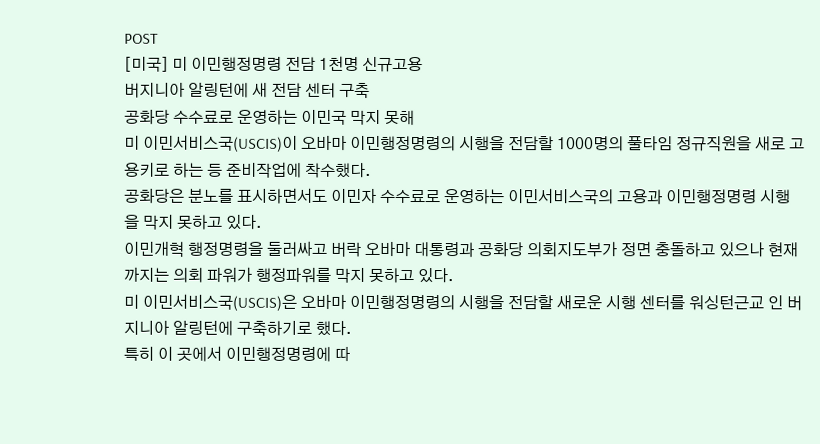POST
[미국] 미 이민행정명령 전담 1천명 신규고용
버지니아 알링턴에 새 전담 센터 구축
공화당 수수료로 운영하는 이민국 막지 못해
미 이민서비스국(USCIS)이 오바마 이민행정명령의 시행을 전담할 1000명의 풀타임 정규직원을 새로 고용키로 하는 등 준비작업에 착수했다.
공화당은 분노를 표시하면서도 이민자 수수료로 운영하는 이민서비스국의 고용과 이민행정명령 시행을 막지 못하고 있다.
이민개혁 행정명령을 둘러싸고 버락 오바마 대통령과 공화당 의회지도부가 정면 충돌하고 있으나 현재까지는 의회 파워가 행정파워를 막지 못하고 있다.
미 이민서비스국(USCIS)은 오바마 이민행정명령의 시행을 전담할 새로운 시행 센터를 워싱턴근교 인 버지니아 알링턴에 구축하기로 했다.
특히 이 곳에서 이민행정명령에 따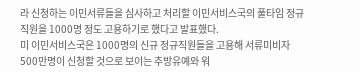라 신청하는 이민서류들을 심사하고 처리할 이민서비스국의 풀타임 정규직원을 1000명 정도 고용하기로 했다고 발표했다.
미 이민서비스국은 1000명의 신규 정규직원들을 고용해 서류미비자 500만명이 신청할 것으로 보이는 추방유예와 워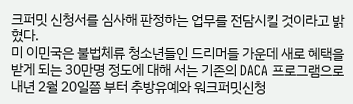크퍼밋 신청서를 심사해 판정하는 업무를 전담시킬 것이라고 밝혔다.
미 이민국은 불법체류 청소년들인 드리머들 가운데 새로 혜택을 받게 되는 30만명 정도에 대해 서는 기존의 DACA 프로그램으로 내년 2월 20일쯤 부터 추방유예와 워크퍼밋신청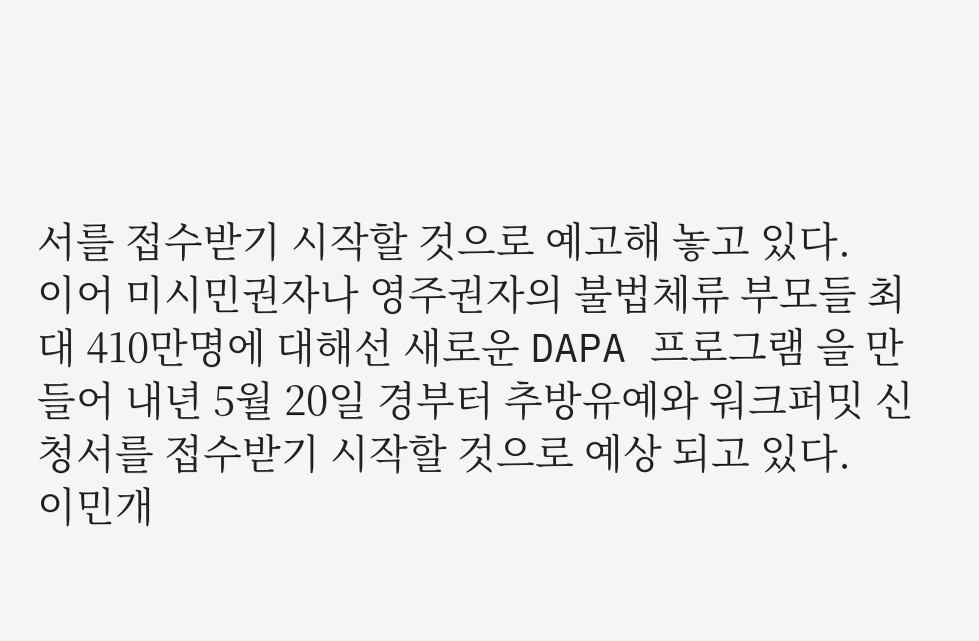서를 접수받기 시작할 것으로 예고해 놓고 있다.
이어 미시민권자나 영주권자의 불법체류 부모들 최대 410만명에 대해선 새로운 DAPA 프로그램 을 만들어 내년 5월 20일 경부터 추방유예와 워크퍼밋 신청서를 접수받기 시작할 것으로 예상 되고 있다.
이민개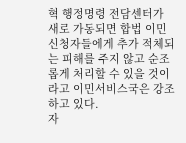혁 행정명령 전담센터가 새로 가동되면 합법 이민신청자들에게 추가 적체되는 피해를 주지 않고 순조롭게 처리할 수 있을 것이라고 이민서비스국은 강조하고 있다.
자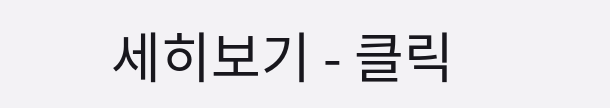세히보기 - 클릭